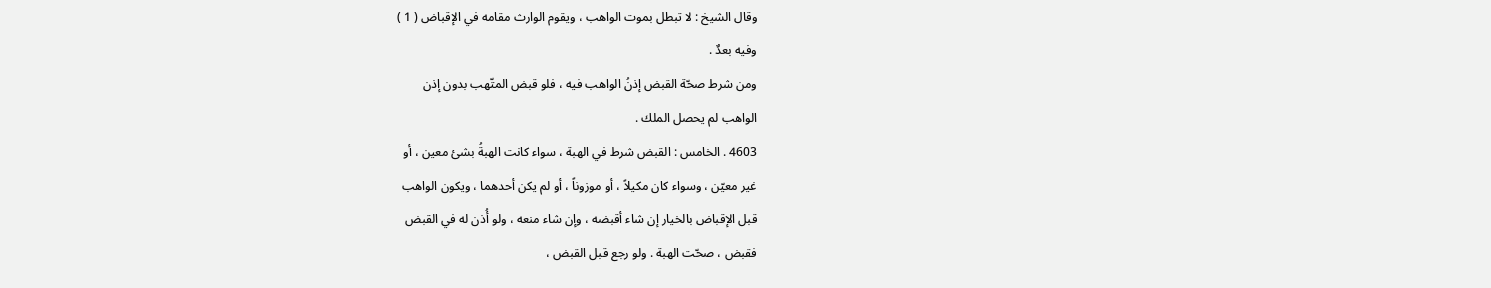وقال الشيخ : لا تبطل بموت الواهب ، ويقوم الوارث مقامه في الإقباض ( 1 )
وفيه بعدٌ .
ومن شرط صحّة القبض إذنُ الواهب فيه ، فلو قبض المتّهب بدون إذن
الواهب لم يحصل الملك .
4603 . الخامس : القبض شرط في الهبة ، سواء كانت الهبةُ بشئ معين ، أو
غير معيّن ، وسواء كان مكيلاً ، أو موزوناً ، أو لم يكن أحدهما ، ويكون الواهب
قبل الإقباض بالخيار إن شاء أقبضه ، وإن شاء منعه ، ولو أُذن له في القبض
فقبض ، صحّت الهبة . ولو رجع قبل القبض ،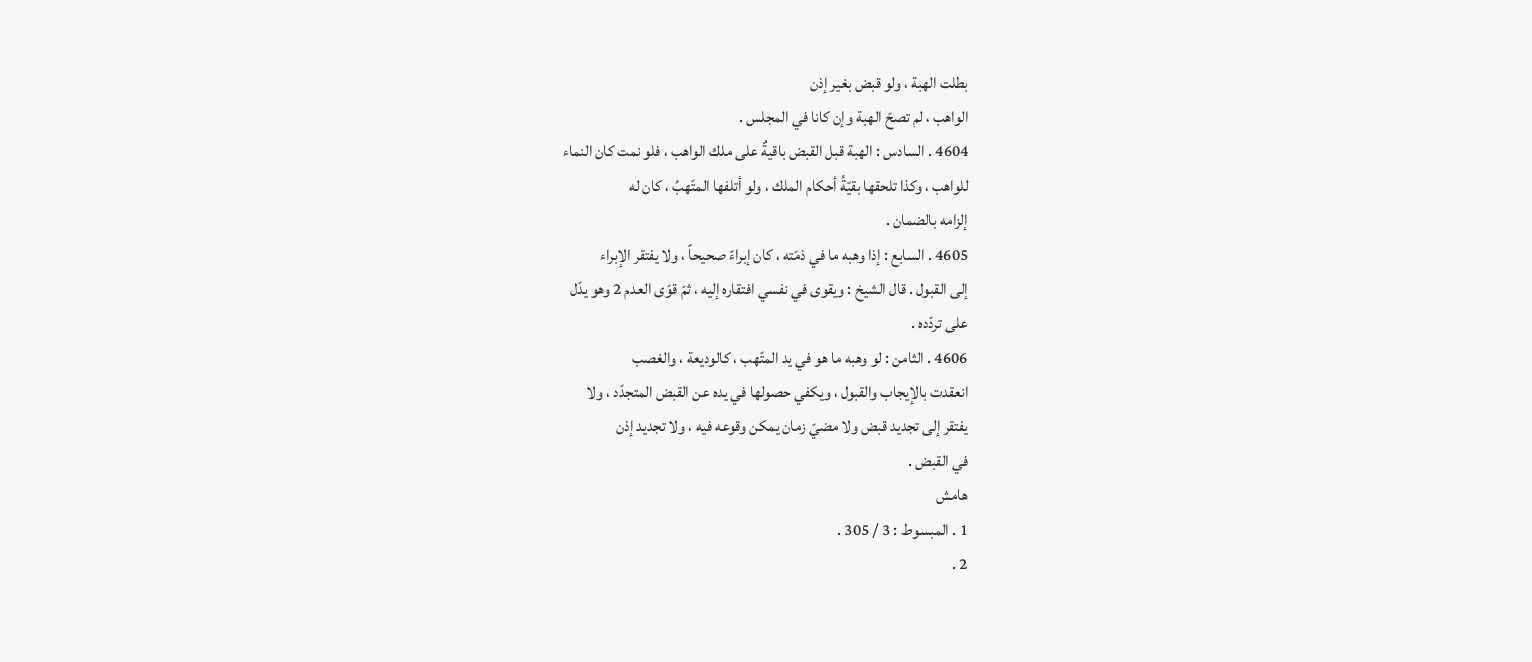بطلت الهبة ، ولو قبض بغير إذن
الواهب ، لم تصحّ الهبة وإن كانا في المجلس .
4604 . السادس : الهبة قبل القبض باقيةٌ على ملك الواهب ، فلو نمت كان النماء
للواهب ، وكذا تلحقها بقيّةُ أحكام الملك ، ولو أتلفها المتّهبُ ، كان له
إلزامه بالضمان .
4605 . السابع : إذا وهبه ما في ذمّته ، كان إبراءً صحيحاً ، ولا يفتقر الإبراء
إلى القبول . قال الشيخ : ويقوى في نفسي افتقاره إليه ، ثمّ قوّى العدم 2 وهو يدّل
على تردّده .
4606 . الثامن : لو وهبه ما هو في يد المتّهب ، كالوديعة ، والغصب
انعقدت بالإيجاب والقبول ، ويكفي حصولها في يده عن القبض المتجدّد ، ولا
يفتقر إلى تجديد قبض ولا مضيّ زمان يمكن وقوعه فيه ، ولا تجديد إذن
في القبض .
هامش
1 . المبسوط : 3 / 305 .
2 .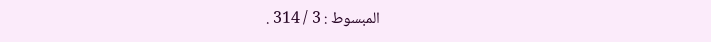المبسوط : 3 / 314 .